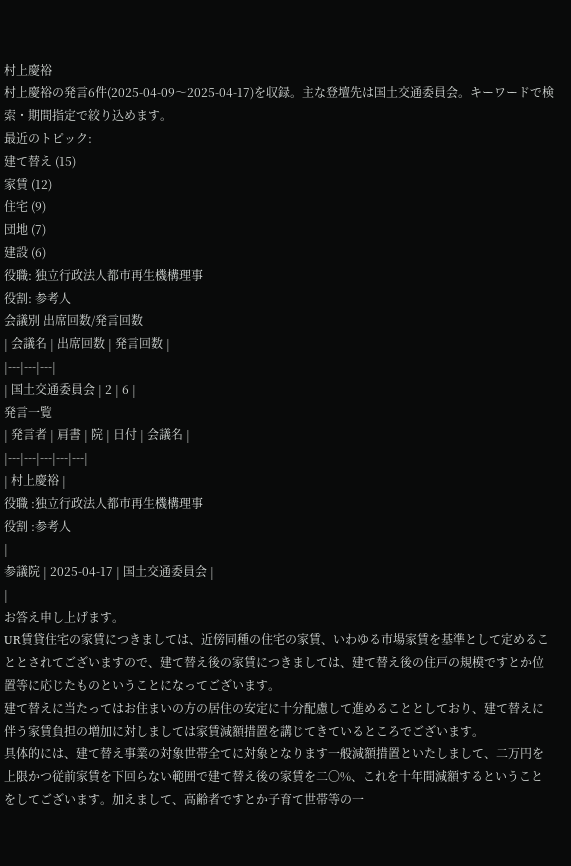村上慶裕
村上慶裕の発言6件(2025-04-09〜2025-04-17)を収録。主な登壇先は国土交通委員会。キーワードで検索・期間指定で絞り込めます。
最近のトピック:
建て替え (15)
家賃 (12)
住宅 (9)
団地 (7)
建設 (6)
役職: 独立行政法人都市再生機構理事
役割: 参考人
会議別 出席回数/発言回数
| 会議名 | 出席回数 | 発言回数 |
|---|---|---|
| 国土交通委員会 | 2 | 6 |
発言一覧
| 発言者 | 肩書 | 院 | 日付 | 会議名 |
|---|---|---|---|---|
| 村上慶裕 |
役職 :独立行政法人都市再生機構理事
役割 :参考人
|
参議院 | 2025-04-17 | 国土交通委員会 |
|
お答え申し上げます。
UR賃貸住宅の家賃につきましては、近傍同種の住宅の家賃、いわゆる市場家賃を基準として定めることとされてございますので、建て替え後の家賃につきましては、建て替え後の住戸の規模ですとか位置等に応じたものということになってございます。
建て替えに当たってはお住まいの方の居住の安定に十分配慮して進めることとしており、建て替えに伴う家賃負担の増加に対しましては家賃減額措置を講じてきているところでございます。
具体的には、建て替え事業の対象世帯全てに対象となります一般減額措置といたしまして、二万円を上限かつ従前家賃を下回らない範囲で建て替え後の家賃を二〇%、これを十年間減額するということをしてございます。加えまして、高齢者ですとか子育て世帯等の一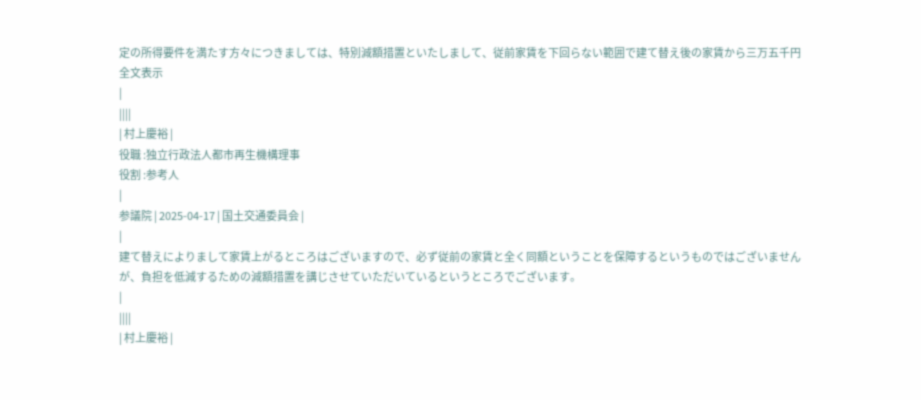定の所得要件を満たす方々につきましては、特別減額措置といたしまして、従前家賃を下回らない範囲で建て替え後の家賃から三万五千円
全文表示
|
||||
| 村上慶裕 |
役職 :独立行政法人都市再生機構理事
役割 :参考人
|
参議院 | 2025-04-17 | 国土交通委員会 |
|
建て替えによりまして家賃上がるところはございますので、必ず従前の家賃と全く同額ということを保障するというものではございませんが、負担を低減するための減額措置を講じさせていただいているというところでございます。
|
||||
| 村上慶裕 |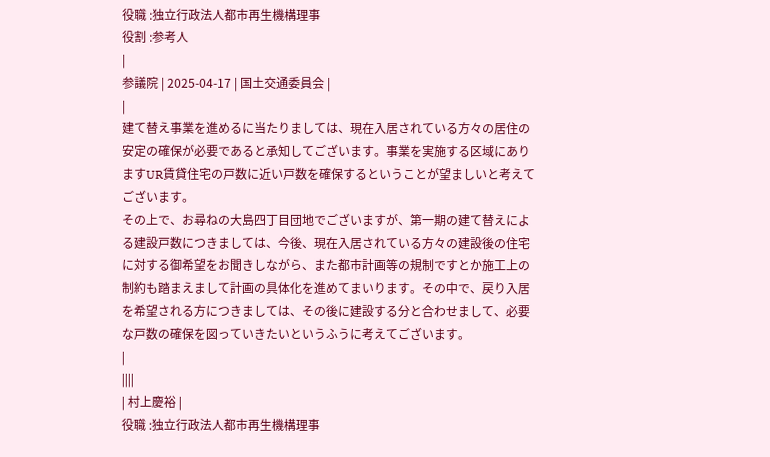役職 :独立行政法人都市再生機構理事
役割 :参考人
|
参議院 | 2025-04-17 | 国土交通委員会 |
|
建て替え事業を進めるに当たりましては、現在入居されている方々の居住の安定の確保が必要であると承知してございます。事業を実施する区域にありますUR賃貸住宅の戸数に近い戸数を確保するということが望ましいと考えてございます。
その上で、お尋ねの大島四丁目団地でございますが、第一期の建て替えによる建設戸数につきましては、今後、現在入居されている方々の建設後の住宅に対する御希望をお聞きしながら、また都市計画等の規制ですとか施工上の制約も踏まえまして計画の具体化を進めてまいります。その中で、戻り入居を希望される方につきましては、その後に建設する分と合わせまして、必要な戸数の確保を図っていきたいというふうに考えてございます。
|
||||
| 村上慶裕 |
役職 :独立行政法人都市再生機構理事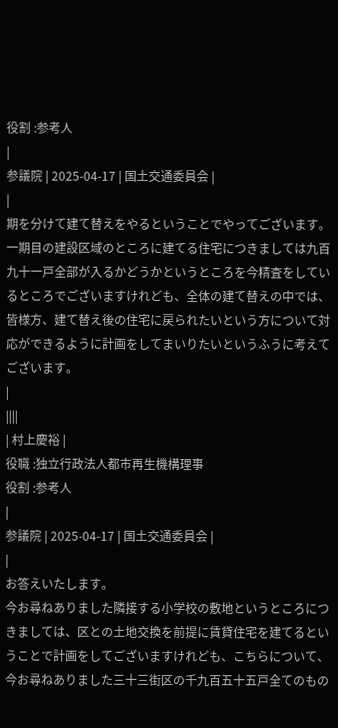役割 :参考人
|
参議院 | 2025-04-17 | 国土交通委員会 |
|
期を分けて建て替えをやるということでやってございます。
一期目の建設区域のところに建てる住宅につきましては九百九十一戸全部が入るかどうかというところを今精査をしているところでございますけれども、全体の建て替えの中では、皆様方、建て替え後の住宅に戻られたいという方について対応ができるように計画をしてまいりたいというふうに考えてございます。
|
||||
| 村上慶裕 |
役職 :独立行政法人都市再生機構理事
役割 :参考人
|
参議院 | 2025-04-17 | 国土交通委員会 |
|
お答えいたします。
今お尋ねありました隣接する小学校の敷地というところにつきましては、区との土地交換を前提に賃貸住宅を建てるということで計画をしてございますけれども、こちらについて、今お尋ねありました三十三街区の千九百五十五戸全てのもの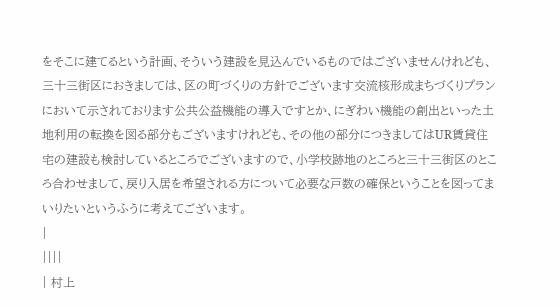をそこに建てるという計画、そういう建設を見込んでいるものではございませんけれども、三十三街区におきましては、区の町づくりの方針でございます交流核形成まちづくりプランにおいて示されております公共公益機能の導入ですとか、にぎわい機能の創出といった土地利用の転換を図る部分もございますけれども、その他の部分につきましてはUR賃貸住宅の建設も検討しているところでございますので、小学校跡地のところと三十三街区のところ合わせまして、戻り入居を希望される方について必要な戸数の確保ということを図ってまいりたいというふうに考えてございます。
|
||||
| 村上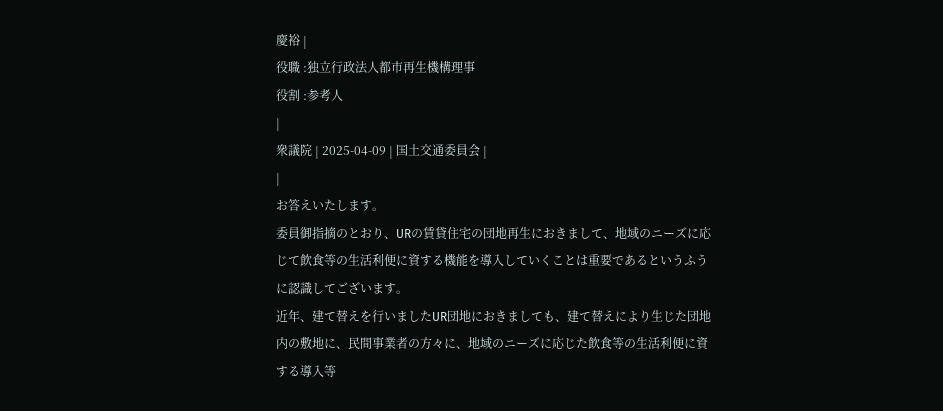慶裕 |
役職 :独立行政法人都市再生機構理事
役割 :参考人
|
衆議院 | 2025-04-09 | 国土交通委員会 |
|
お答えいたします。
委員御指摘のとおり、URの賃貸住宅の団地再生におきまして、地域のニーズに応じて飲食等の生活利便に資する機能を導入していくことは重要であるというふうに認識してございます。
近年、建て替えを行いましたUR団地におきましても、建て替えにより生じた団地内の敷地に、民間事業者の方々に、地域のニーズに応じた飲食等の生活利便に資する導入等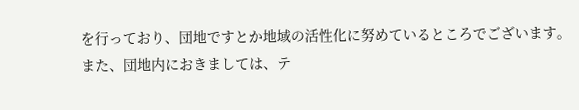を行っており、団地ですとか地域の活性化に努めているところでございます。
また、団地内におきましては、テ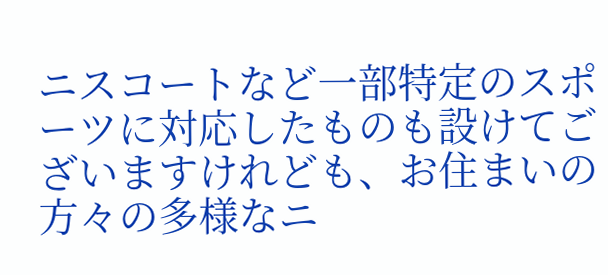ニスコートなど一部特定のスポーツに対応したものも設けてございますけれども、お住まいの方々の多様なニ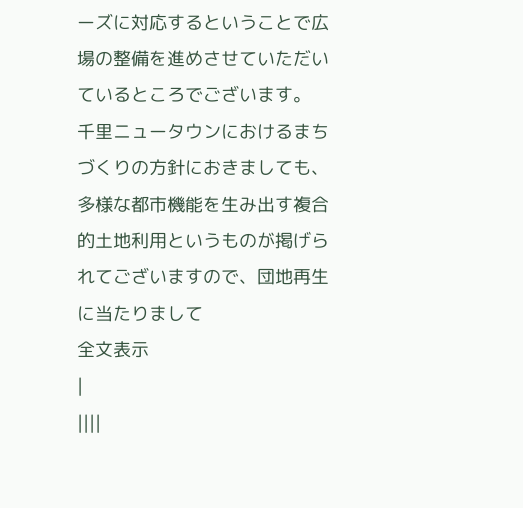ーズに対応するということで広場の整備を進めさせていただいているところでございます。
千里ニュータウンにおけるまちづくりの方針におきましても、多様な都市機能を生み出す複合的土地利用というものが掲げられてございますので、団地再生に当たりまして
全文表示
|
||||